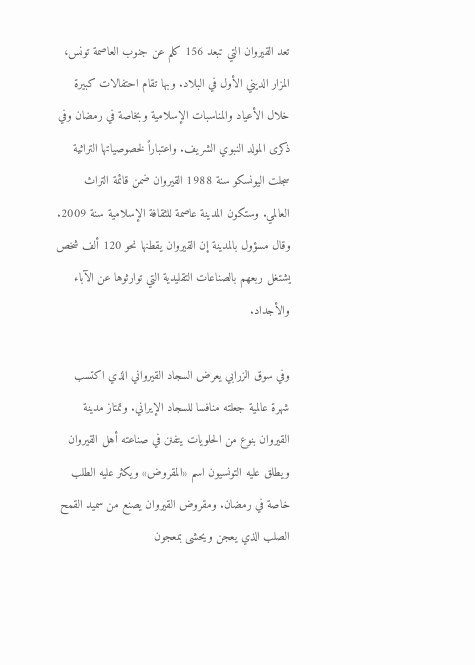تعد القيروان التي تبعد 156 كلم عن جنوب العاصمة تونس، المزار الديني الأول في البلاد. وبها تقام احتفالات كبيرة خلال الأعياد والمناسبات الإسلامية وبخاصة في رمضان وفي ذكرى المولد النبوي الشريف. واعتباراً لخصوصياتها التراثية سجلت اليونسكو سنة 1988 القيروان ضمن قائمة التراث العالمي. وستكون المدينة عاصمة للثقافة الإسلامية سنة 2009. وقال مسؤول بالمدينة إن القيروان يقطنها نحو 120 ألف شخص يشتغل ربعهم بالصناعات التقليدية التي توارثوها عن الآباء والأجداد.

وفي سوق الزرابي يعرض السجاد القيرواني الذي اكتسب شهرة عالمية جعلته منافسا للسجاد الإيراني. وتمتاز مدينة القيروان بنوع من الحلويات يتفنن في صناعته أهل القيروان ويطلق عليه التونسيون اسم «المقروض» ويكثر عليه الطلب خاصة في رمضان. ومقروض القيروان يصنع من سميد القمح الصلب الذي يعجن ويحشى بمعجون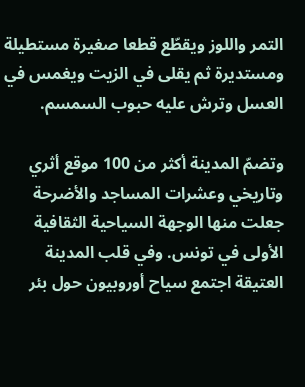التمر واللوز ويقطّع قطعا صغيرة مستطيلة ومستديرة ثم يقلى في الزيت ويغمس في العسل وترش عليه حبوب السمسم.

وتضمّ المدينة أكثر من 100 موقع أثري وتاريخي وعشرات المساجد والأضرحة جعلت منها الوجهة السياحية الثقافية الأولى في تونس. وفي قلب المدينة العتيقة اجتمع سياح أوروبيون حول بئر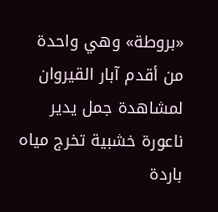«بروطة» وهي واحدة من أقدم آبار القيروان لمشاهدة جمل يدير ناعورة خشبية تخرج مياه باردة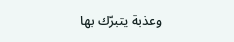وعذبة يتبرّك بها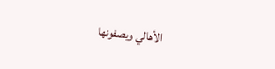الأهالي ويصفونها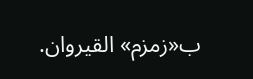ب«زمزم» القيروان.